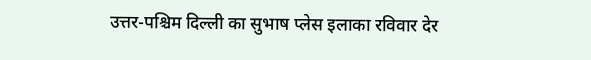उत्तर-पश्चिम दिल्ली का सुभाष प्लेस इलाका रविवार देर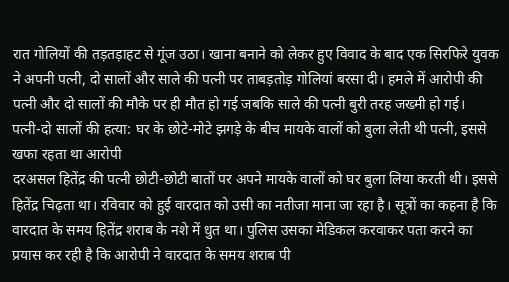रात गोलियों की तड़तड़ाहट से गूंज उठा। खाना बनाने को लेकर हुए विवाद के बाद एक सिरफिरे युवक ने अपनी पत्नी, दो सालों और साले की पत्नी पर ताबड़तोड़ गोलियां बरसा दी। हमले में आरोपी की पत्नी और दो सालों की मौके पर ही मौत हो गई जबकि साले की पत्नी बुरी तरह जख्मी हो गई।
पत्नी-दो सालों की हत्या: घर के छोटे-मोटे झगड़े के बीच मायके वालों को बुला लेती थी पत्नी, इससे खफा रहता था आरोपी
दरअसल हितेंद्र की पत्नी छोटी-छोटी बातों पर अपने मायके वालों को घर बुला लिया करती थी। इससे हितेंद्र चिढ़ता था। रविवार को हुई वारदात को उसी का नतीजा माना जा रहा है। सूत्रों का कहना है कि वारदात के समय हितेंद्र शराब के नशे में धुत था। पुलिस उसका मेडिकल करवाकर पता करने का प्रयास कर रही है कि आरोपी ने वारदात के समय शराब पी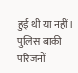हुई थी या नहीं। पुलिस बाकी परिजनों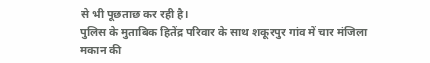से भी पूछताछ कर रही है।
पुलिस के मुताबिक हितेंद्र परिवार के साथ शकूरपुर गांव में चार मंजिला मकान की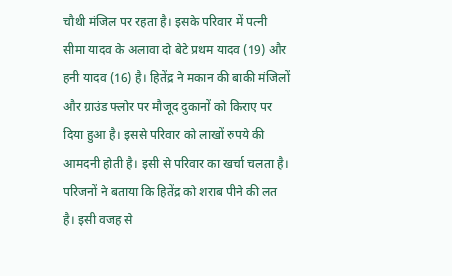चौथी मंजिल पर रहता है। इसके परिवार में पत्नी सीमा यादव के अलावा दो बेटे प्रथम यादव (19) और हनी यादव (16) है। हितेंद्र ने मकान की बाकी मंजिलों और ग्राउंड फ्लोर पर मौजूद दुकानों को किराए पर दिया हुआ है। इससे परिवार को लाखों रुपये की आमदनी होती है। इसी से परिवार का खर्चा चलता है। परिजनों ने बताया कि हितेंद्र को शराब पीने की लत है। इसी वजह से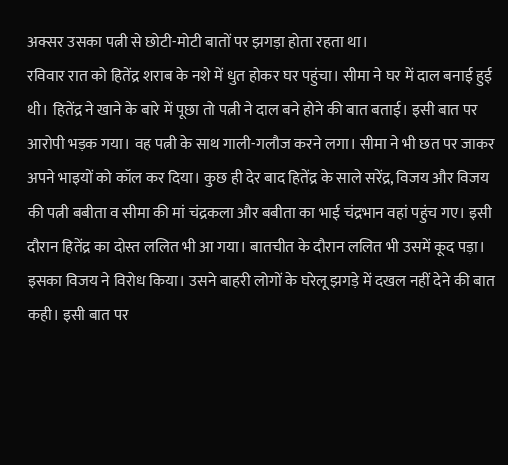अक्सर उसका पत्नी से छोटी-मोटी बातों पर झगड़ा होता रहता था।
रविवार रात को हितेंद्र शराब के नशे में धुत होकर घर पहुंचा। सीमा ने घर में दाल बनाई हुई थी। हितेंद्र ने खाने के बारे में पूछा तो पत्नी ने दाल बने होने की बात बताई। इसी बात पर आरोपी भड़क गया। वह पत्नी के साथ गाली-गलौज करने लगा। सीमा ने भी छत पर जाकर अपने भाइयों को कॉल कर दिया। कुछ ही देर बाद हितेंद्र के साले सरेंद्र, विजय और विजय की पत्नी बबीता व सीमा की मां चंद्रकला और बबीता का भाई चंद्रभान वहां पहुंच गए। इसी दौरान हितेंद्र का दोस्त ललित भी आ गया। बातचीत के दौरान ललित भी उसमें कूद पड़ा। इसका विजय ने विरोध किया। उसने बाहरी लोगों के घरेलू झगड़े में दखल नहीं देने की बात कही। इसी बात पर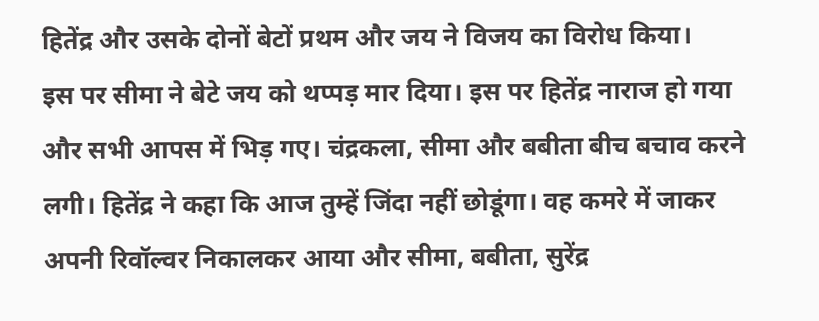हितेंद्र और उसके दोनों बेटों प्रथम और जय ने विजय का विरोध किया।
इस पर सीमा ने बेटे जय को थप्पड़ मार दिया। इस पर हितेंद्र नाराज हो गया और सभी आपस में भिड़ गए। चंद्रकला, सीमा और बबीता बीच बचाव करने लगी। हितेंद्र ने कहा कि आज तुम्हें जिंदा नहीं छोडूंगा। वह कमरे में जाकर अपनी रिवॉल्वर निकालकर आया और सीमा, बबीता, सुरेंद्र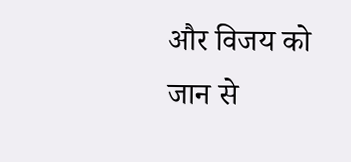और विजय को जान से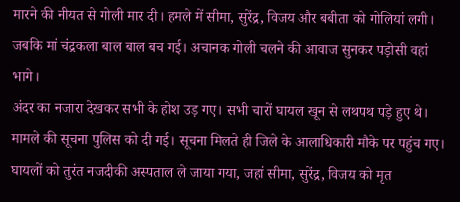मारने की नीयत से गोली मार दी। हमले में सीमा, सुरेंद्र, विजय और बबीता को गोलियां लगी। जबकि मां चंद्रकला बाल बाल बच गई। अचानक गोली चलने की आवाज सुनकर पड़ोसी वहां भागे।
अंदर का नजारा देखकर सभी के होश उड़ गए। सभी चारों घायल खून से लथपथ पड़े हुए थे। मामले की सूचना पुलिस को दी गई। सूचना मिलते ही जिले के आलाधिकारी मौके पर पहुंच गए। घायलों को तुरंत नजदीकी अस्पताल ले जाया गया, जहां सीमा, सुरेंद्र, विजय को मृत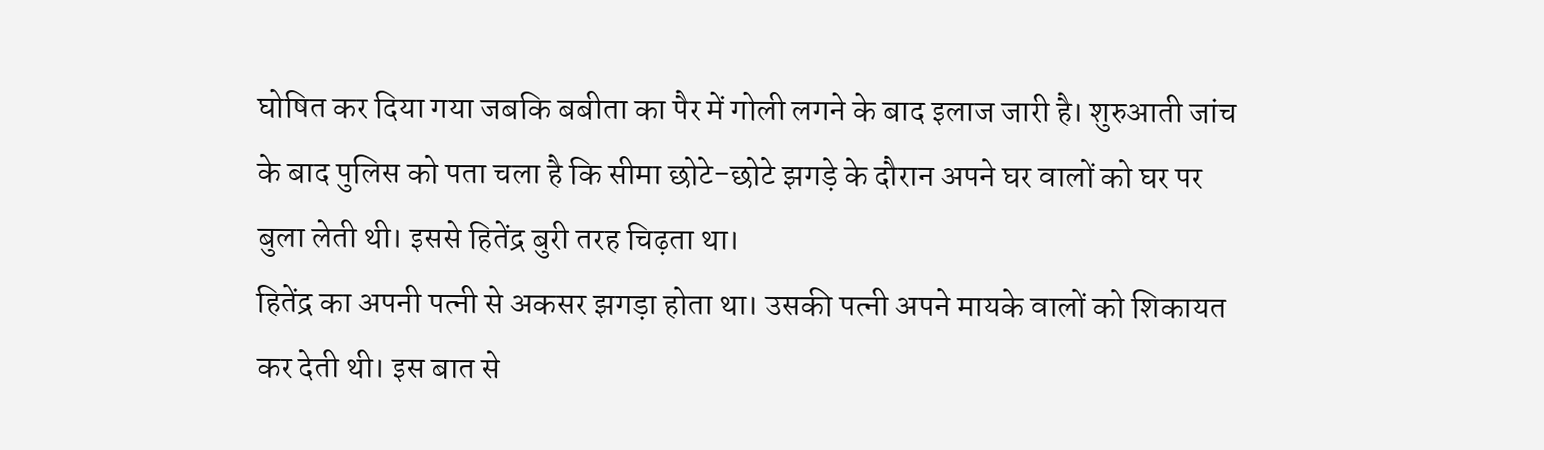घोषित कर दिया गया जबकि बबीता का पैर में गोली लगने के बाद इलाज जारी है। शुरुआती जांच के बाद पुलिस को पता चला है कि सीमा छोटे-छोटे झगड़े के दौरान अपने घर वालों को घर पर बुला लेती थी। इससे हितेंद्र बुरी तरह चिढ़ता था।
हितेंद्र का अपनी पत्नी से अकसर झगड़ा होता था। उसकी पत्नी अपने मायके वालों को शिकायत कर देती थी। इस बात से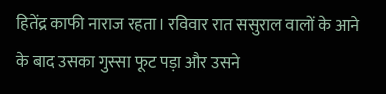हितेंद्र काफी नाराज रहता। रविवार रात ससुराल वालों के आने के बाद उसका गुस्सा फूट पड़ा और उसने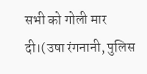सभी को गोली मार दी।(उषा रंगनानी, पुलिस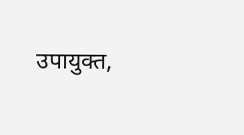उपायुक्त,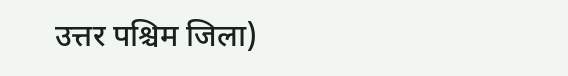उत्तर पश्चिम जिला)